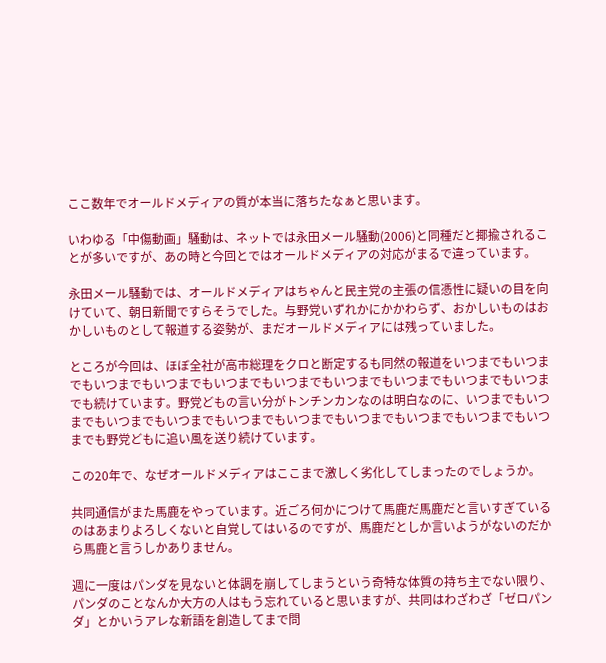ここ数年でオールドメディアの質が本当に落ちたなぁと思います。

いわゆる「中傷動画」騒動は、ネットでは永田メール騒動(2006)と同種だと揶揄されることが多いですが、あの時と今回とではオールドメディアの対応がまるで違っています。

永田メール騒動では、オールドメディアはちゃんと民主党の主張の信憑性に疑いの目を向けていて、朝日新聞ですらそうでした。与野党いずれかにかかわらず、おかしいものはおかしいものとして報道する姿勢が、まだオールドメディアには残っていました。

ところが今回は、ほぼ全社が高市総理をクロと断定するも同然の報道をいつまでもいつまでもいつまでもいつまでもいつまでもいつまでもいつまでもいつまでもいつまでもいつまでも続けています。野党どもの言い分がトンチンカンなのは明白なのに、いつまでもいつまでもいつまでもいつまでもいつまでもいつまでもいつまでもいつまでもいつまでもいつまでも野党どもに追い風を送り続けています。

この20年で、なぜオールドメディアはここまで激しく劣化してしまったのでしょうか。

共同通信がまた馬鹿をやっています。近ごろ何かにつけて馬鹿だ馬鹿だと言いすぎているのはあまりよろしくないと自覚してはいるのですが、馬鹿だとしか言いようがないのだから馬鹿と言うしかありません。

週に一度はパンダを見ないと体調を崩してしまうという奇特な体質の持ち主でない限り、パンダのことなんか大方の人はもう忘れていると思いますが、共同はわざわざ「ゼロパンダ」とかいうアレな新語を創造してまで問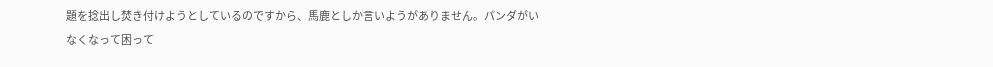題を捻出し焚き付けようとしているのですから、馬鹿としか言いようがありません。パンダがいなくなって困って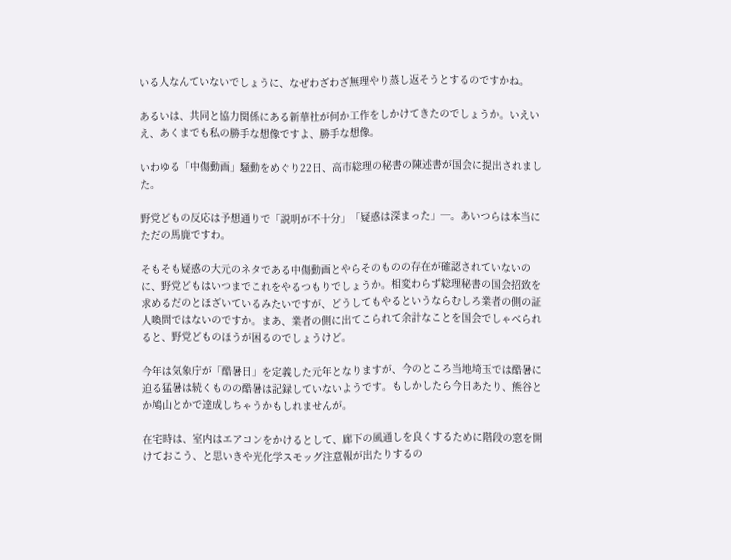いる人なんていないでしょうに、なぜわざわざ無理やり蒸し返そうとするのですかね。

あるいは、共同と協力関係にある新華社が何か工作をしかけてきたのでしょうか。いえいえ、あくまでも私の勝手な想像ですよ、勝手な想像。

いわゆる「中傷動画」騒動をめぐり22日、高市総理の秘書の陳述書が国会に提出されました。

野党どもの反応は予想通りで「説明が不十分」「疑惑は深まった」─。あいつらは本当にただの馬鹿ですわ。

そもそも疑惑の大元のネタである中傷動画とやらそのものの存在が確認されていないのに、野党どもはいつまでこれをやるつもりでしょうか。相変わらず総理秘書の国会招致を求めるだのとほざいているみたいですが、どうしてもやるというならむしろ業者の側の証人喚問ではないのですか。まあ、業者の側に出てこられて余計なことを国会でしゃべられると、野党どものほうが困るのでしょうけど。

今年は気象庁が「酷暑日」を定義した元年となりますが、今のところ当地埼玉では酷暑に迫る猛暑は続くものの酷暑は記録していないようです。もしかしたら今日あたり、熊谷とか鳩山とかで達成しちゃうかもしれませんが。

在宅時は、室内はエアコンをかけるとして、廊下の風通しを良くするために階段の窓を開けておこう、と思いきや光化学スモッグ注意報が出たりするの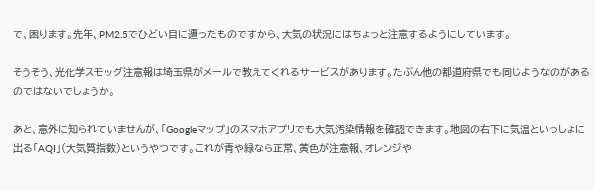で、困ります。先年、PM2.5でひどい目に遭ったものですから、大気の状況にはちょっと注意するようにしています。

そうそう、光化学スモッグ注意報は埼玉県がメールで教えてくれるサービスがあります。たぶん他の都道府県でも同じようなのがあるのではないでしょうか。

あと、意外に知られていませんが、「Googleマップ」のスマホアプリでも大気汚染情報を確認できます。地図の右下に気温といっしょに出る「AQI」(大気質指数)というやつです。これが青や緑なら正常、黄色が注意報、オレンジや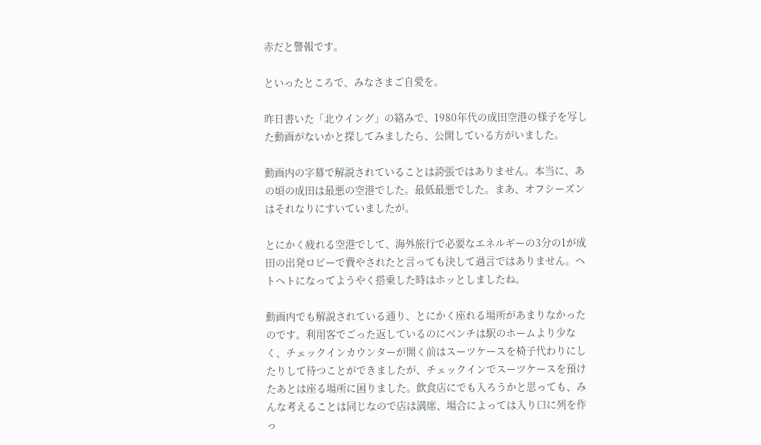赤だと警報です。

といったところで、みなさまご自愛を。

昨日書いた「北ウイング」の絡みで、1980年代の成田空港の様子を写した動画がないかと探してみましたら、公開している方がいました。

動画内の字幕で解説されていることは誇張ではありません。本当に、あの頃の成田は最悪の空港でした。最低最悪でした。まあ、オフシーズンはそれなりにすいていましたが。

とにかく疲れる空港でして、海外旅行で必要なエネルギーの3分の1が成田の出発ロビーで費やされたと言っても決して過言ではありません。ヘトヘトになってようやく搭乗した時はホッとしましたね。

動画内でも解説されている通り、とにかく座れる場所があまりなかったのです。利用客でごった返しているのにベンチは駅のホームより少なく、チェックインカウンターが開く前はスーツケースを椅子代わりにしたりして待つことができましたが、チェックインでスーツケースを預けたあとは座る場所に困りました。飲食店にでも入ろうかと思っても、みんな考えることは同じなので店は満席、場合によっては入り口に列を作っ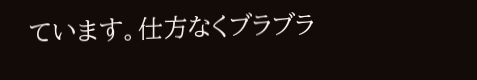ています。仕方なくブラブラ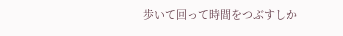歩いて回って時間をつぶすしか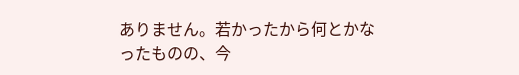ありません。若かったから何とかなったものの、今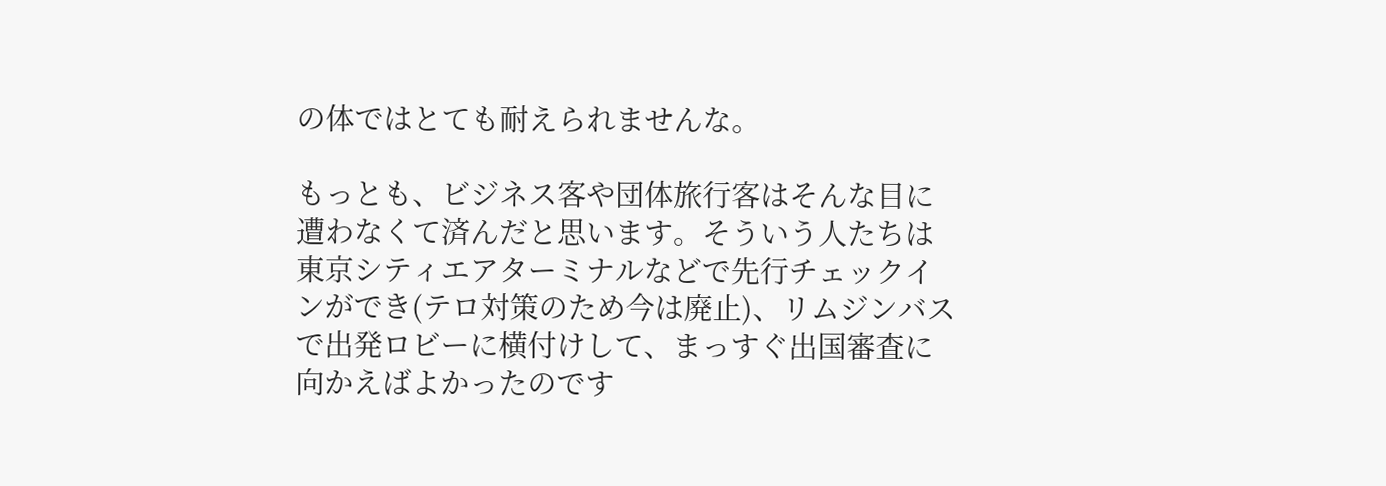の体ではとても耐えられませんな。

もっとも、ビジネス客や団体旅行客はそんな目に遭わなくて済んだと思います。そういう人たちは東京シティエアターミナルなどで先行チェックインができ(テロ対策のため今は廃止)、リムジンバスで出発ロビーに横付けして、まっすぐ出国審査に向かえばよかったのです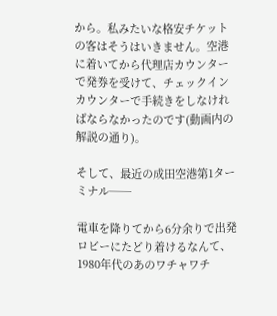から。私みたいな格安チケットの客はそうはいきません。空港に着いてから代理店カウンターで発券を受けて、チェックインカウンターで手続きをしなければならなかったのです(動画内の解説の通り)。

そして、最近の成田空港第1ターミナル──

電車を降りてから6分余りで出発ロビーにたどり着けるなんて、1980年代のあのワチャワチ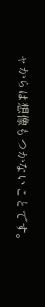ャからは想像もつかないことです。